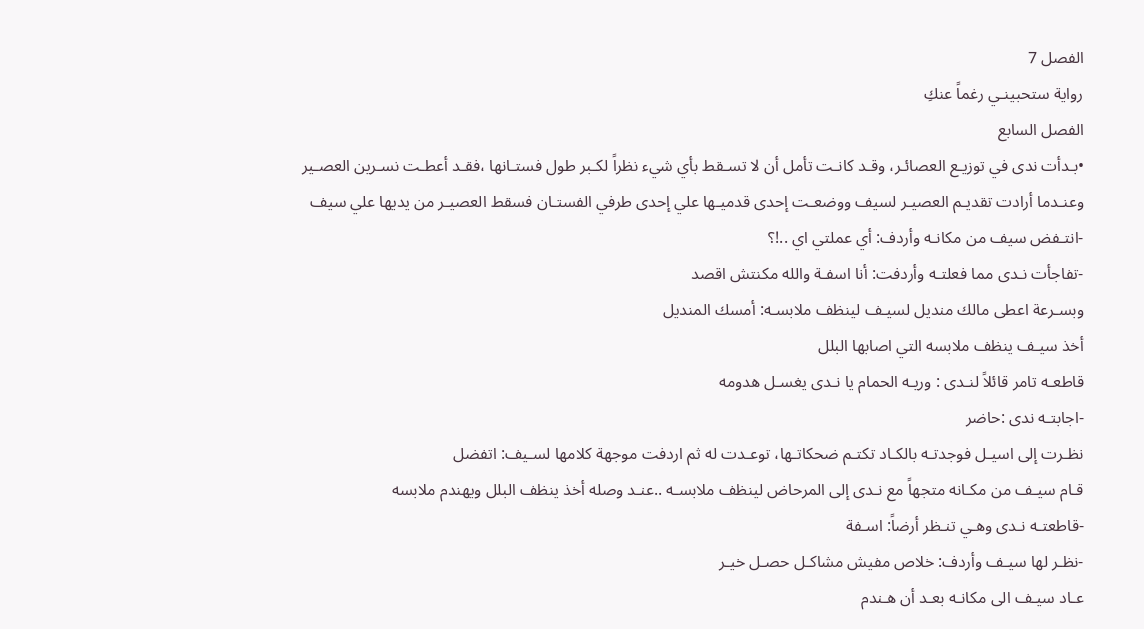الفصل 7
رواية ستحبينـي رغماً عنكِ
الفصل السابع
•بـدأت ندى في توزيـع العصائـر، وقـد كانـت تأمل أن لا تسـقط بأي شيء نظراً لكـبر طول فستـانها ،فقـد أعطـت نسـرين العصـير وعنـدما أرادت تقديـم العصيـر لسيف ووضعـت إحدى قدميـها علي إحدى طرفي الفستـان فسقط العصيـر من يديها علي سيف
-انتـفض سيف من مكانـه وأردف: أي عملتي اي ..!؟
-تفاجأت نـدى مما فعلتـه وأردفت: أنا اسفـة والله مكنتش اقصد
وبسـرعة اعطى مالك منديل لسيـف لينظف ملابسـه: أمسك المنديل
أخذ سيـف ينظف ملابسه التي اصابها البلل
قاطعـه تامر قائلاً لنـدى : وريـه الحمام يا نـدى يغسـل هدومه
-اجابتـه ندى :حاضر
نظـرت إلى اسيـل فوجدتـه بالكـاد تكتـم ضحكاتـها، توعـدت له ثم اردفت موجهة كلامها لسـيف: اتفضل
قـام سيـف من مكـانه متجهاً مع نـدى إلى المرحاض لينظف ملابسـه ..عنـد وصله أخذ ينظف البلل ويهندم ملابسه
-قاطعتـه نـدى وهـي تنـظر أرضاً: اسـفة
-نظـر لها سيـف وأردف: خلاص مفيش مشاكـل حصـل خيـر
عـاد سيـف الى مكانـه بعـد أن هـندم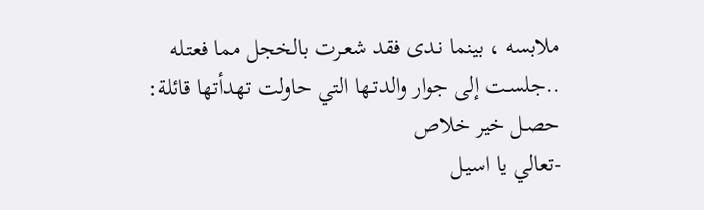ملابسه ، بينما نـدى فقد شعـرت بالخجل مما فعتـله ..جلسـت إلى جوار والدتـها التي حاولت تهدأتها قائلة: حصـل خير خلاص
-تعالي يا اسيـل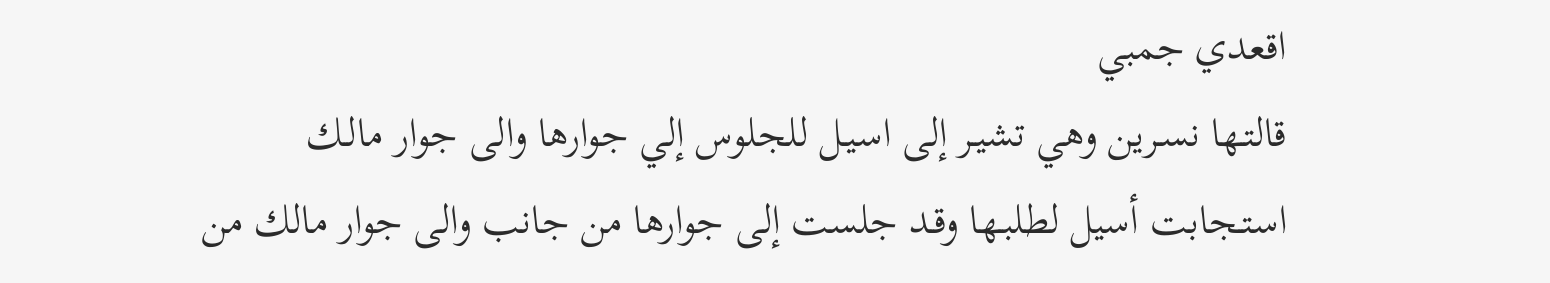اقعدي جمبي
قالتـها نسـرين وهي تشيـر إلى اسيـل للجلوس إلي جوارها والى جوار مالـك
استـجابت أسيل لطلبـها وقـد جلست إلى جوارها من جانب والى جوار مالك من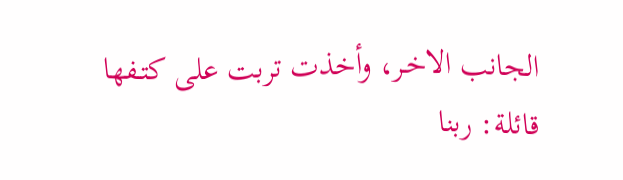الجانب الاخـر، وأخذت تربت على كتـفها قائلة: ربنا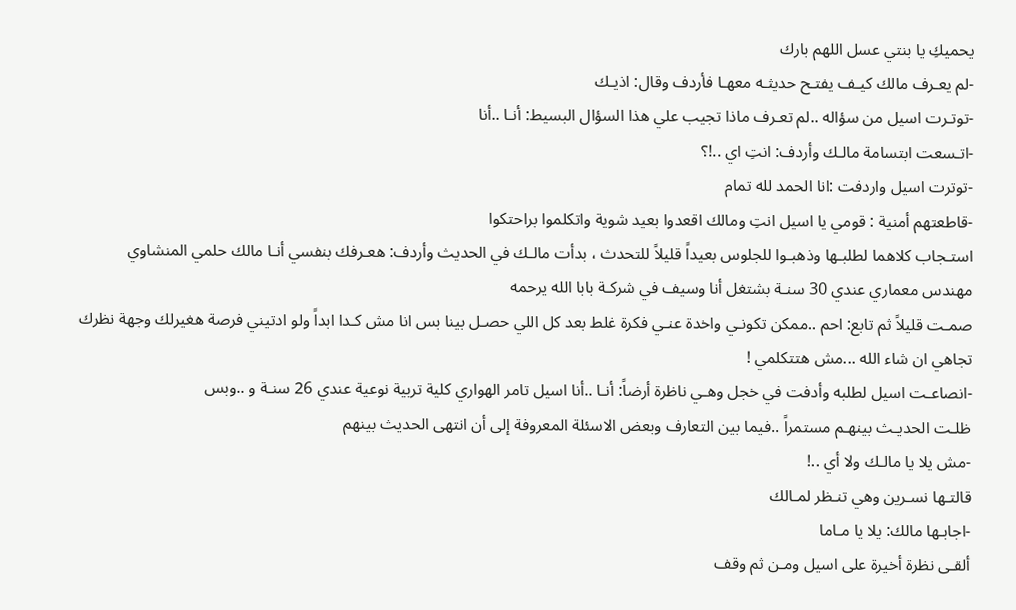يحميكِ يا بنتي عسل اللهم بارك
-لم يعـرف مالك كيـف يفتـح حديثـه معهـا فأردف وقال: اذيـك
-توتـرت اسيل من سؤاله ..لم تعـرف ماذا تجيب علي هذا السؤال البسيط: أنـا ..أنا
-اتـسعت ابتسامة مالـك وأردف: انتِ اي ..!؟
-توترت اسيل واردفت :انا الحمد لله تمام
-قاطعتهم أمنية : قومي يا اسيل انتِ ومالك اقعدوا بعيد شوية واتكلموا براحتكوا
استـجاب كلاهما لطلبـها وذهبـوا للجلوس بعيداً قليلاً للتحدث ، بدأت مالـك في الحديث وأردف: هعـرفك بنفسي أنـا مالك حلمي المنشاوي مهندس معماري عندي 30 سنـة بشتغل أنا وسيف في شركـة بابا الله يرحمه
صمـت قليلاً ثم تابع: احم ..ممكن تكونـي واخدة عنـي فكرة غلط بعد كل اللي حصـل بينا بس انا مش كـدا ابداً ولو ادتيني فرصة هغيرلك وجهة نظرك تجاهي ان شاء الله ...مش هتتكلمي !
-انصاعـت اسيل لطلبه وأدفت في خجل وهـي ناظرة أرضاً: أنـا ..أنا اسيل تامر الهواري كلية تربية نوعية عندي 26 سنـة و ..وبس
ظلـت الحديـث بينهـم مستمراً ..فيما بين التعارف وبعض الاسئلة المعروفة إلى أن انتهى الحديث بينهم
-مش يلا يا مالـك ولا أي ..!
قالتـها نسـرين وهي تنـظر لمـالك
-اجابـها مالك: يلا يا مـاما
ألقـى نظرة أخيرة على اسيل ومـن ثم وقف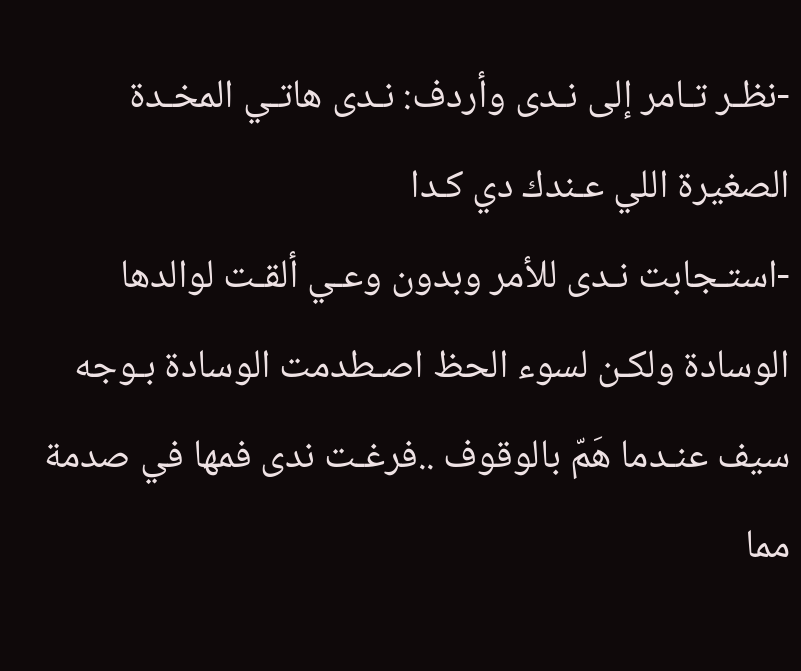-نظـر تـامر إلى نـدى وأردف: نـدى هاتـي المخـدة الصغيرة اللي عـندك دي كـدا
-استـجابت نـدى للأمر وبدون وعـي ألقـت لوالدها الوسادة ولكـن لسوء الحظ اصـطدمت الوسادة بـوجه سيف عنـدما هَمّ بالوقوف ..فرغـت ندى فمها في صدمة مما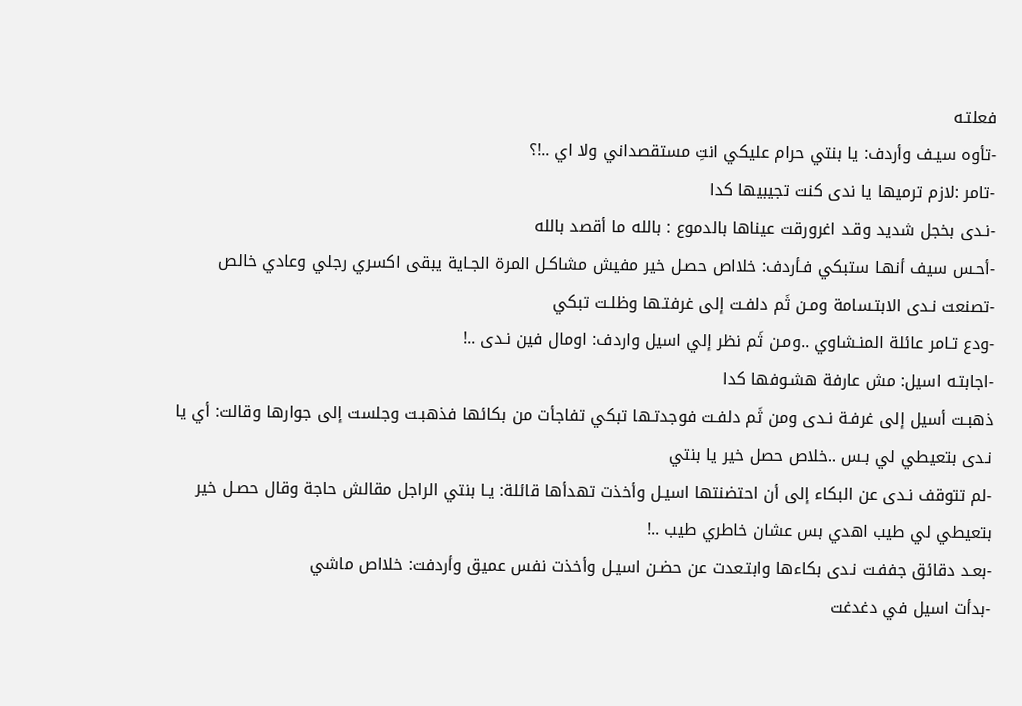فعلتـه
-تأوه سيـف وأردف: يا بنتي حرام عليكي انتِ مستقصداني ولا اي ..!؟
-تامر :لازم ترميها يا ندى كنت تجيبيها كدا
-نـدى بخجل شديد وقـد اغرورقت عيناها بالدموع : بالله ما أقصد بالله
-أحـس سيف أنهـا ستبكي فـأردف: خلااص حصـل خير مفيش مشاكـل المرة الجـاية يبقى اكسري رجلي وعادي خالص
-تصنعت نـدى الابتـسامة ومـن ثَم دلفـت إلى غرفتـها وظلـت تبكي
-ودع تـامر عائلة المنـشاوي ..ومـن ثَم نظر إلي اسيل واردف: اومال فين نـدى ..!
-اجابتـه اسيل: مش عارفة هشـوفها كدا
ذهبـت أسيل إلى غرفـة نـدى ومن ثَم دلفـت فوجدتـها تبكي تفاجأت من بكائها فذهبـت وجلست إلى جوارها وقالت: أي يا نـدى بتعيطي لي بـس ..خلاص حصل خير يا بنتي
-لم تتوقف نـدى عن البكاء إلى أن احتضنتها اسيـل وأخذت تهدأها قائلة: يـا بنتي الراجل مقالش حاجة وقال حصـل خير بتعيطي لي طيب اهدي بس عشان خاطري طيب ..!
-بعـد دقائق جففـت نـدى بكاءها وابتـعدت عن حضـن اسيـل وأخذت نفس عميق وأردفت: خلااص ماشي
-بدأت اسيل في دغدغت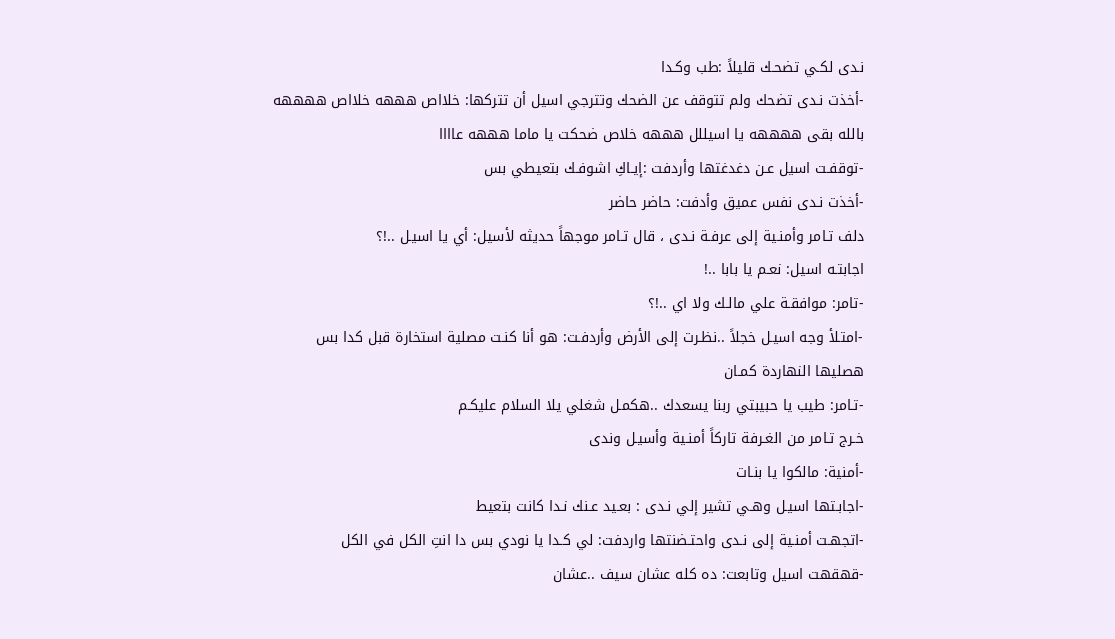نـدى لكـي تضحـك قليلاً :طب وكـدا
-أخذت نـدى تضحك ولم تتوقف عن الضحك وتترجي اسيل أن تتركها: خلااص هههه خلااص ههههه بالله بقى ههههه يا اسيللل هههه خلاص ضحكت يا ماما هههه عاااا
-توقفـت اسيل عـن دغدغتها وأردفت :إيـاكِ اشوفـك بتعيطي بس
-أخذت نـدى نفس عميق وأدفت: حاضر حاضر
دلف تـامر وأمنـية إلى عرفـة نـدى ، قال تـامر موجهاً حديثه لأسيل: أي يا اسيـل ..!؟
اجابتـه اسيل: نعـم يا بابا ..!
-تامر: موافقـة علي مالـك ولا اي ..!؟
-امتـلأ وجه اسيـل خجلاً ..نظـرت إلى الأرض وأردفـت: هو أنا كنـت مصلية استخارة قبل كدا بس هصليها النهاردة كمـان
-تـامر: طيب يا حبيبتي ربنا يسعدك ..هكمـل شغلي يلا السلام عليكـم
خـرج تـامر من الغـرفة تاركاً أمنـية وأسيـل وندى
-أمنية: مالكوا يا بنـات
-اجابـتها اسيـل وهـي تشير إلي نـدى : بعـيد عـنك نـدا كانت بتعيط
-اتجهـت أمنـية إلى نـدى واحتـضنتها واردفت: لي كـدا يا نودي بس دا انتِ الكل في الكل
-قهقهت اسيل وتابعت: ده كله عشان سيف ..عشان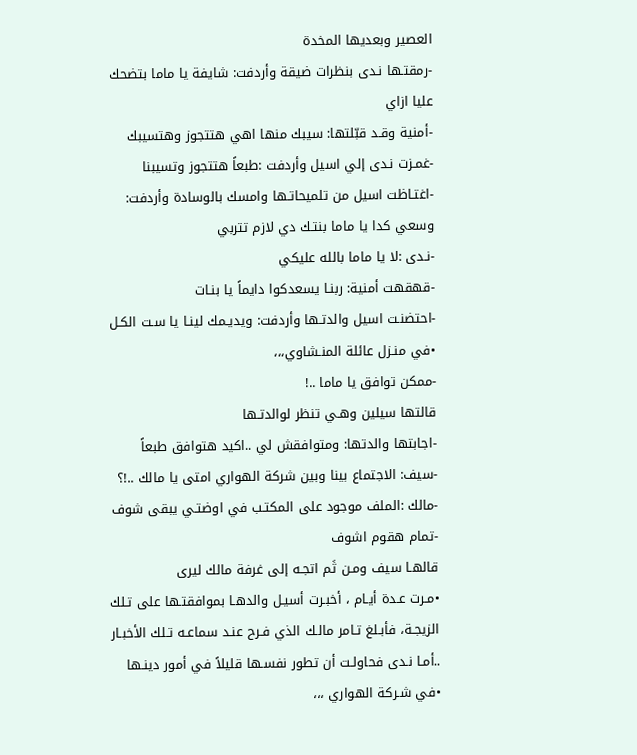العصير وبعديها المخدة
-رمقتـها نـدى بنظرات ضيقة وأردفت: شايفة يا ماما بتضحك عليا ازاي
-أمنية وقـد قبّلتها: سيبك منها اهي هتتجوز وهتسيبك
-غمـزت نـدى إلي اسيل وأردفت :طبعاً هتتجوز وتسيبنا
-اغتـاظت اسيل من تلميحاتـها وامسك بالوسادة وأردفت: وسعي كدا يا ماما بنتـك دي لازم تتربي
-نـدى :لا يا ماما بالله عليكي
-قهقهت أمنية: ربنـا يسعدكوا دايماً يا بنـات
-احتضنـت اسيل والدتـها وأردفت: ويديـمك لينـا يا سـت الكـل
•في منـزل عائلة المنـشاوي،،،
-ممكن توافق يا ماما ..!
قالتها سيلين وهـي تنظر لوالدتـها
-اجابتها والدتها: ومتوافقش لي ..اكيد هتوافق طبعاً
-سيف: الاجتماع بينا وبين شركة الهواري امتى يا مالك ..!؟
-مالك :الملف موجود على المكتـب في اوضتـي يبقى شوف
-تمام هقوم اشوف
قالهـا سيف ومـن ثَم اتجـه إلى غرفة مالك ليرى
•مـرت عـدة أيـام ، أخبـرت أسيـل والدهـا بموافقتـها على تـلك الزيجـة، فأبـلغ تـامر مالـك الذي فـرح عنـد سماعـه تـلك الأخبـار ..أمـا نـدى فحاولـت أن تطور نفسـها قليلاً في أمور دينـها
•في شـركة الهواري ،،،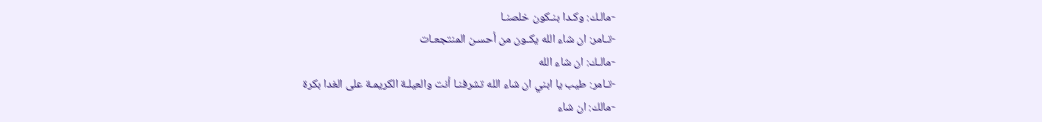-مالـك: وكـدا بنـكون خلصنـا
-تـامر: ان شاء الله يكـون من أحسـن المنتجعـات
-مالـك: ان شاء الله
-تـامر: طيب يا ابني ان شاء الله تشرفنـا أنت والعيلـة الكريمـة على الغدا بكرة
-مالك: ان شاء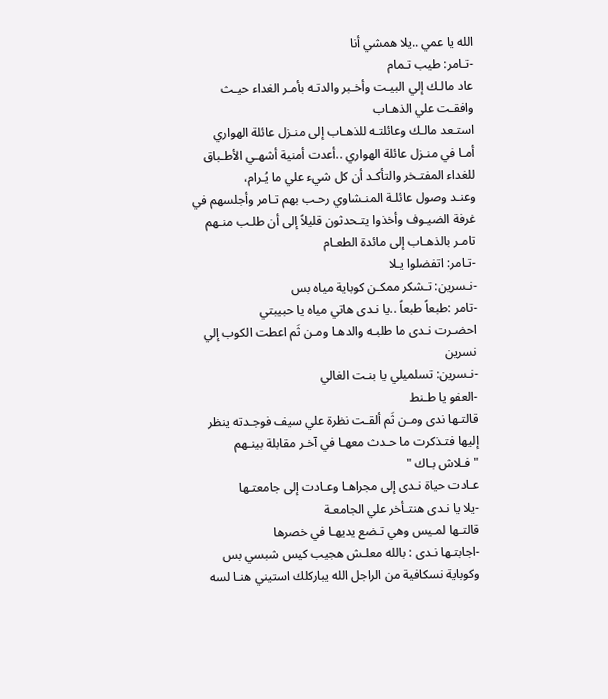الله يا عمي ..يلا همشي أنا
-تـامر: طيب تـمام
عاد مالـك إلي البيـت وأخـبر والدتـه بأمـر الغداء حيـث وافقـت علي الذهـاب
استـعد مالـك وعائلتـه للذهـاب إلى منـزل عائلة الهواري
أمـا في منـزل عائلة الهواري ..أعدت أمنية أشهـي الأطـباق للغداء المفتـخر والتأكـد أن كل شيء علي ما يُـرام،
وعنـد وصول عائلـة المنـشاوي رحـب بهم تـامر وأجلسهم في غرفة الضيـوف وأخذوا يتـحدثون قليلاً إلى أن طلـب منـهم تامـر بالذهـاب إلى مائدة الطعـام
-تـامر: اتفضلوا يـلا
-نـسرين: تـشكر ممكـن كوباية مياه بس
-تامر :طبعاً طبعاً ..يا نـدى هاتي مياه يا حبيبتي
احضـرت نـدى ما طلبـه والدهـا ومـن ثَم اعطت الكوب إلي نسرين
-نـسرين: تسلميلي يا بنـت الغالي
-العفو يا طـنط
قالتـها ندى ومـن ثَم ألقـت نظرة علي سيف فوجـدته ينظر إليها فتـذكرت ما حـدث معهـا في آخـر مقابلة بينـهم
"فـلاش بـاك "
عـادت حياة نـدى إلى مجراهـا وعـادت إلى جامعتـها
-يلا يا نـدى هنتـأخر علي الجامعـة
قالتـها لمـيس وهي تـضع يديهـا في خصرها
-اجابتـها نـدى : بالله معلـش هجيب كيس شبسي بس وكوباية نسكافية من الراجل الله يباركلك استيني هنـا لسه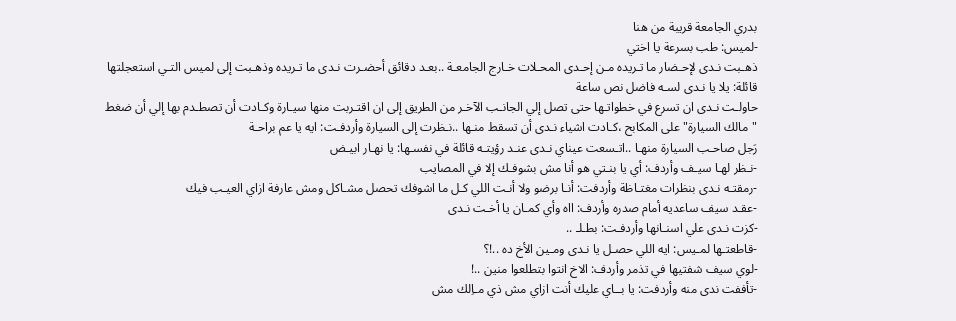بدري الجامعة قريبة من هنا
-لميس: طب بسرعة يا اختي
ذهـبت نـدى لإحـضار ما تـريده مـن إحـدى المحـلات خـارج الجامعـة ..بعـد دقائق أحضـرت نـدى ما تـريده وذهـبت إلى لميس التـي استعجلتها قائلة: يلا يا نـدى لسـه فاضل نص ساعة
حاولـت نـدى ان تسرع في خطواتـها حتى تصل إلي الجانـب الآخـر من الطريق إلى ان اقتـربت منها سيـارة وكـادت أن تصطـدم بها إلي أن ضغط "مالك السيارة" على المكابح ،كـادت اشياء نـدى أن تسقط منـها ..نـظرت إلى السيارة وأردفـت: ايه يا عم براحـة
رَجل صاحـب السيارة منهـا ..اتـسعت عيناي نـدى عنـد رؤيتـه قائلة في نفسـها: يا نهـار ابيـض
-نـظر لهـا سيـف وأردف: أي يا بنـتي هو أنا مش بشوفـك إلا في المصايب
-رمقتـه نـدى بنظرات مغتـاظة وأردفت: أنـا برضو ولا أنـت اللي كـل ما اشوفك تحصل مشـاكل ومش عارفة ازاي العيـب فيك
-عقـد سيف ساعديه أمام صدره وأردف: ااه وأي كمـان يا أخـت نـدى
-كزت نـدى علي اسنـانها وأردفـت: بطـلـ ..
-قاطعتـها لمـيس: ايه اللي حصـل يا نـدى ومـين الأخ ده ..!؟
-لوي سيف شفتيها في تذمر وأردف: الاخ انتوا بتطلعوا منين ..!
-تأففت ندى منه وأردفت: يا بــاي عليك أنت ازاي مش ذي مـاِلك مش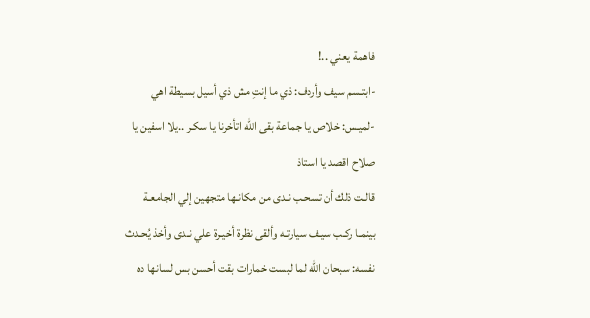فاهمة يعني ..!
-ابتـسم سيف وأردف: ذي ما إنتِ مش ذي أسيل بسيطة اهي
-لميـس: خلاص يا جماعة بقى الله اتأخرنا يا سكـر ..يلا اسفين يا صلاح اقصد يا استاذ
قالـت ذلك أن تسحـب نـدى من مكانـها متجهين إلي الجامعـة
بينمـا ركـب سيـف سيارتـه وألقى نظرة أخيـرة علي نـدى وأخذ يُحـدث نفسه: سبحان الله لما لبست خمارات بقت أحسن بس لسانها ده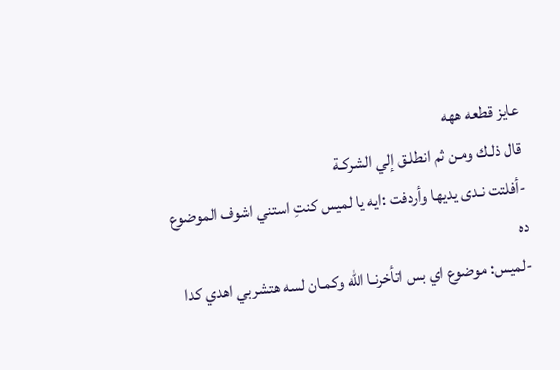عايز قطعه ههه
قال ذلـك ومـن ثم انطلـق إلي الشركـة
-أفلتت نـدى يديها وأردفت :ايه يا لميس كنتِ استني اشوف الموضوع ده
-لميس: موضوع اي بس اتأخرنـا الله وكمـان لسه هتشربي اهدي كدا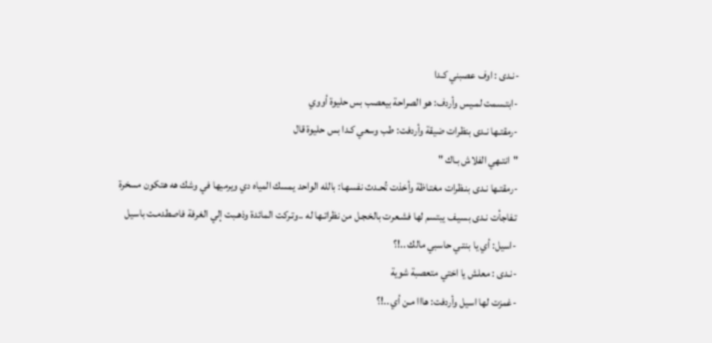-نـدى : اوف عصبني كـدا
-ابتـسمت لمـيس وأردف: هو الصراحة بيعصب بس حليوة أووي
-رمقتـها نـدى بنظرات ضيقة وأردفت: طب وسعي كـدا بس حليوة قال
"انتـهي الفلاش بـاك "
-رمقتـها نـدى بنـظرات مغتـاظة وأخذت تُحـدث نفسهـا: بالله الواحد يمسك المياه دي ويرميها في وشك هه هتكون مسخرة
تـفاجأت نـدى بسيـف يبتسم لها فشـعرت بالخجـل من نظراتـها له ..وتـركت المائدة وذهـبت إلي الغرفة فاصطدمـت باسيل
-اسيل: أي يا بنتـي حاسبي مالك ..!؟
-نـدى : معلش يا اختي متعصبة شوية
-غمزت لها اسيل وأردفت: هااا مـن أي ..!؟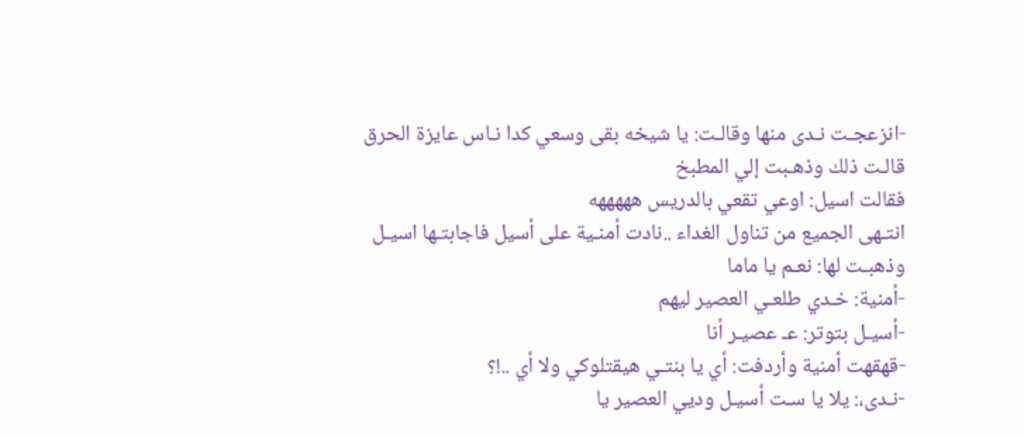-انزعجـت نـدى منها وقالـت: يا شيخه بقى وسعي كدا نـاس عايزة الحرق
قالـت ذلك وذهـبت إلي المطبخ
فقالت اسيل: اوعي تقعي بالدريس هههههه
انتـهى الجميع من تناول الغداء ..نادت أمنـية على أسيل فاجابتـها اسيـل وذهبـت لها: نعـم يا ماما
-أمنية: خـدي طلعـي العصير ليهم
-أسيـل بتوتر: عـ عصيـر أنا
-قهقهت أمنية وأردفت: أي يا بنتـي هيقتلوكي ولا أي ..!؟
-نـدى،: يلا يا سـت أسيـل وديي العصير يا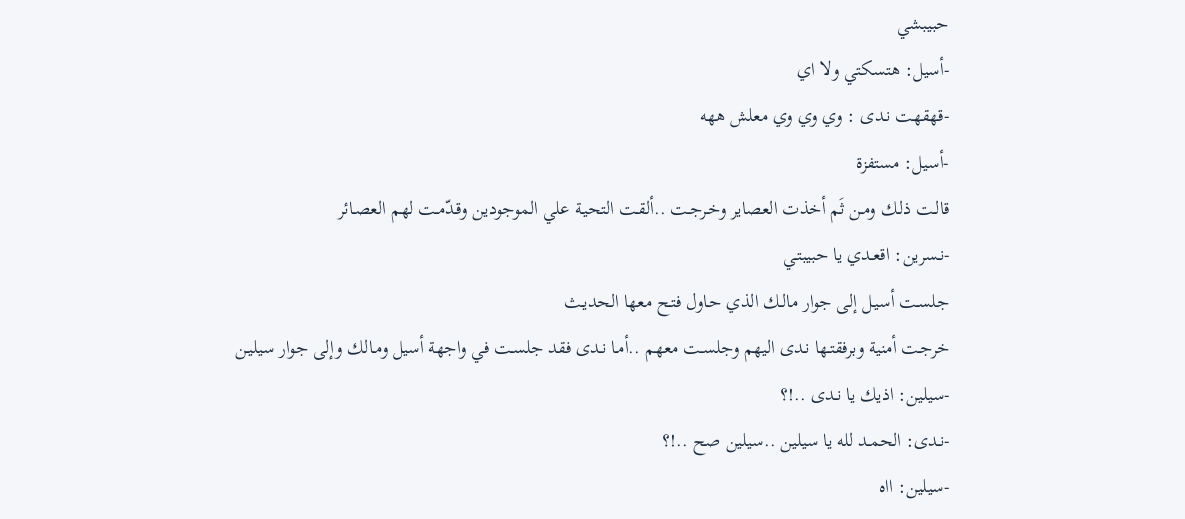حبيبشي
-أسيل: هتسكتي ولا اي
-قهقهت نـدى : وي وي وي معلش ههه
-أسيل: مستفزة
قالـت ذلـك ومـن ثَم أخذت العصاير وخـرجـت ..ألقـت التحيـة علي الموجودين وقـدّمـت لهم العصـائر
-نـسرين: اقعـدي يا حبيبتـي
جلسـت أسيـل إلى جوار مالـك الذي حـاول فتـح معها الحديـث
خرجـت أمنية وبرفقتـها نـدى اليهم وجلسـت معهم ..أمـا نـدى فقد جلسـت في واجهة أسيل ومـالك وإلى جوار سيليـن
-سيلين: اذيك يا نـدى ..!؟
-نـدى: الحمـد لله يا سيلين ..سيلين صح ..!؟
-سيلين: ااه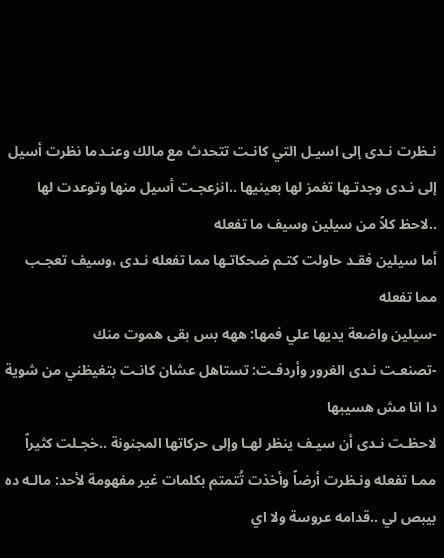نـظرت نـدى إلى اسيـل التي كانـت تتحدث مع مالك وعنـدما نظرت أسيل إلى نـدى وجدتـها تغمز لها بعينيها ..انزعجـت أسيل منها وتوعدت لها ..لاحظ كلاً من سيلين وسيف ما تفعله
أما سيلين فقـد حاولت كتـم ضحكاتـها مما تفعله نـدى ،وسيف تعجـب مما تفعله
-سيلين واضعة يديها علي فمها: ههه بس بقى هموت منك
-تصنعـت نـدى الغرور وأردفـت: تستاهل عشان كانـت بتغيظني من شوية دا انا مش هسيبها
لاحظـت نـدى أن سيـف ينظر لهـا وإلى حركاتها المجنونة ..خجـلت كثيراً ممـا تفعله ونـظرت أرضاً وأخذت تُتمتم بكلمات غير مفهومة لأحد: مالـه ده بيبص لي ..قدامه عروسة ولا اي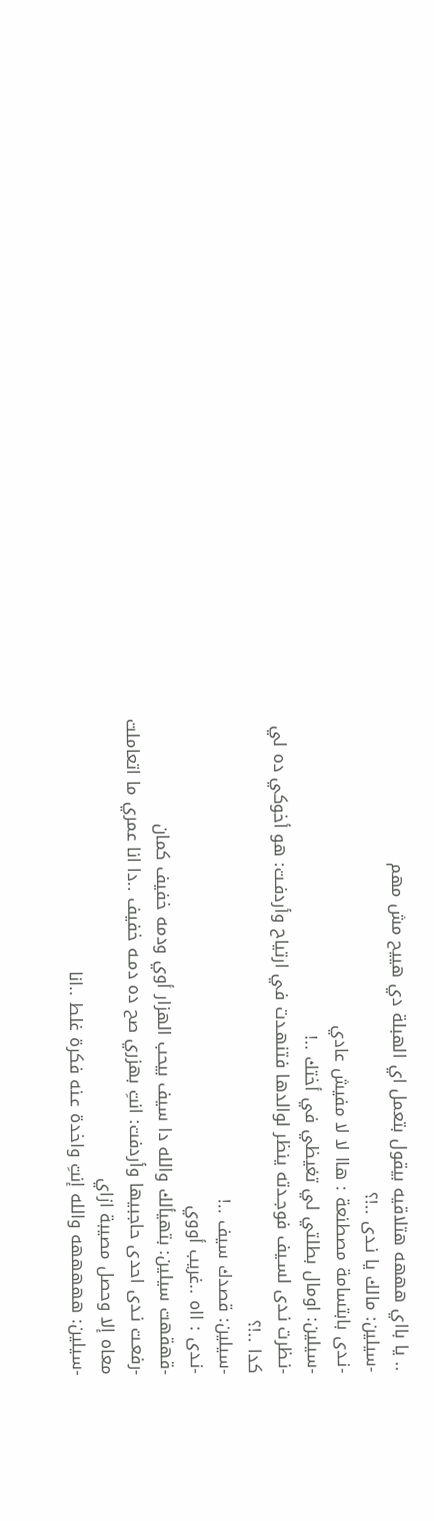.. يا بااي هههه هتلاقيه بيقول بتعمل اي الهبلة دي هييح مش مهم
-سيلين: مالك يا نـدى ..!؟
-نـدى بابتسامة مصطنعة : هاا لا لا مفيش عادي
-سيلين: اومال بطلتي لي تغيظي في أختك ..!
-نـظرت نـدى لسـيف فوجـدته ينظر لوالدها فتنهـدت في ارتياح وأردفـت: هو أخوكي ده لي كدا ..!؟
-سيلين: قصدك سيف ..!
-نـدى : ااه ..غريب أووي
-قهقهت سيلين: بتهيألك والله دا سيف بيحب الهزار أوي ودمه خفيف كمان
-رفعـت نـدى احدى حاجبيها وأردفت: انتِ بهزري صح ده دمـه خفيف ..دا انا عمري ما اتعاملت معاه إلا وحصل مصيبة ازاي
-سيلين: هههههه والله إنتِ واخدة عـنه فكرة غلط ..انا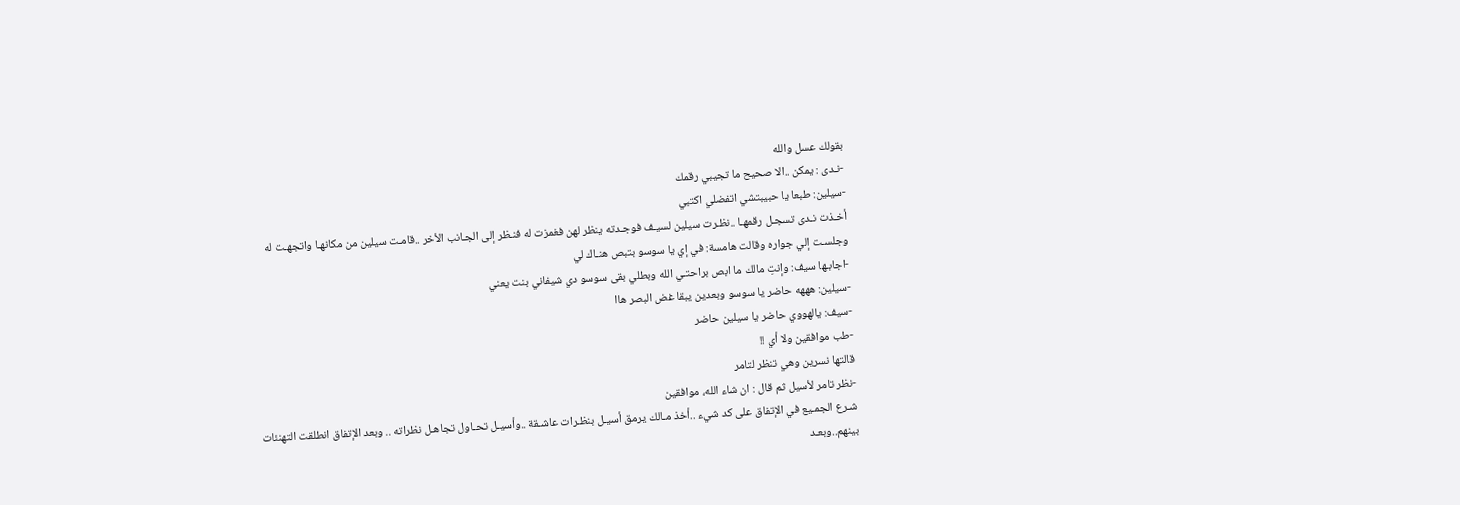بقولك عسل والله
-نـدى : يمكن ..الا صحيح ما تجيبي رقمك
-سيلين: طبعا يا حبيبتشي اتفضلي اكتبي
أخـذت نـدى تسجـل رقمهـا ..نظـرت سيلين لسيـف فوجـدته ينظر لهن فغمزت له فنـظر إلى الجـانب الأخر ..قامـت سيلين من مكانهـا واتجهـت له وجلسـت إلي جواره وقالت هامسة: في إي يا سوسو بتبص هنـاك لي
-اجابـها سيف: وإنتِ مالك ما ابص براحتـي الله وبطلي بقى سوسو دي شيفاني بنت يعني
-سيلين: هههه حاضر يا سوسو وبعدين يبقا غض البصر هاا
-سيف: يالهووي حاضر يا سيلين حاضر
-طب موافقين ولا أي !!
قالتها نسرين وهي تنظر لتامر
-نظر تامر لأسيل ثم قال : ان شاء الله، موافقين
شـرع الجمـيع في الإتفاق على كد شيء ..أخذ مـالك يرمق أسيـل بنظـرات عاشـقة ..وأسيـل تحـاول تجاهـل نظراته .. وبعد الإتفاق انطلقت التهنئات بينهم..وبعـد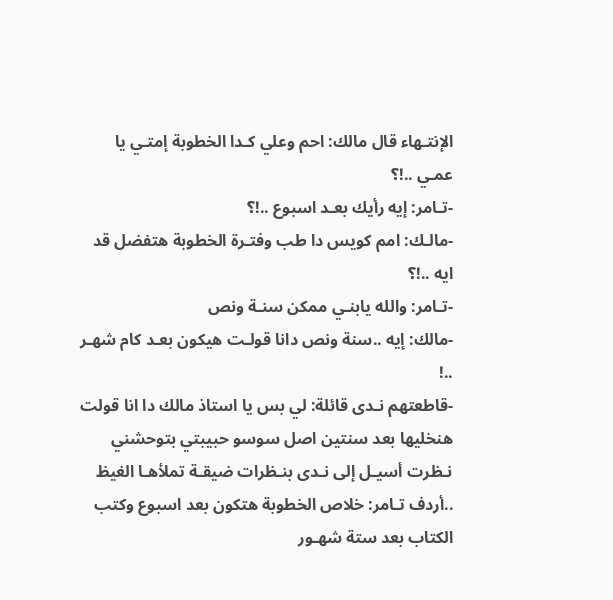الإنتـهاء قال مالك: احم وعلي كـدا الخطوبة إمتـي يا عمـي ..!؟
-تـامر: إيه رأيك بعـد اسبوع ..!؟
-مالـك: امم كويس دا طب وفتـرة الخطوبة هتفضل قد ايه ..!؟
-تـامر: والله يابنـي ممكن سنـة ونص
-مالك: إيه ..سنة ونص دانا قولـت هيكون بعـد كام شهـر ..!
-قاطعتهم نـدى قائلة: لي بس يا استاذ مالك دا انا قولت هنخليها بعد سنتين اصل سوسو حبيبتي بتوحشني
نـظرت أسيـل إلى نـدى بنـظرات ضيقـة تملأهـا الغيظ ..أردف تـامر: خلاص الخطوبة هتكون بعد اسبوع وكتب الكتاب بعد ستة شهـور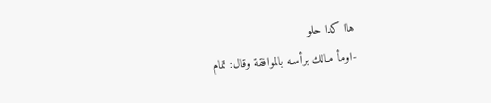هاا كدا حلو
-اومأ مـالك برأسـه بالموافقة وقال: تمام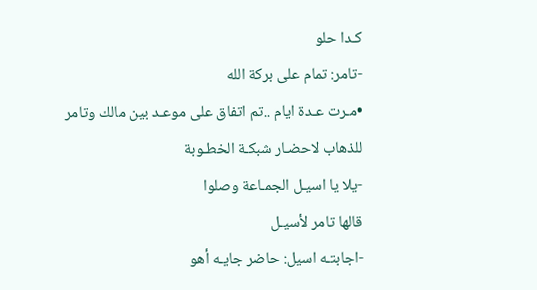كـدا حلو
-تامر: تمام على بركة الله
•مـرت عـدة ايام ..تم اتفاق على موعـد بين مالك وتامر للذهاب لاحضـار شبكـة الخطـوبة
-يلا يا اسيـل الجمـاعة وصلوا
قالها تامر لأسيـل
-اجابتـه اسيل: حاضر جايـه أهو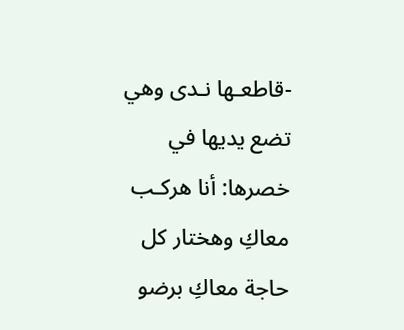-قاطعـها نـدى وهي تضع يديها في خصرها: أنا هركـب معاكِ وهختار كل حاجة معاكِ برضو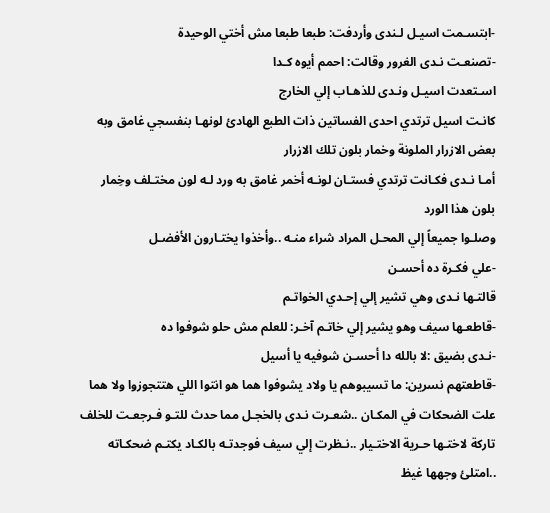-ابتسـمت اسيـل لـندى وأردفت: طبعا طبعا مش أختي الوحيدة
-تصنعـت نـدى الغرور وقالت: احمم أيوه كـدا
اسـتعدت اسيـل ونـدى للذهـاب إلي الخارج
كانـت اسيل ترتدي احدى الفساتين ذات الطبع الهادئ لونهـا بنفسجي غامق وبه بعض الازرار الملونة وخمار بلون تلك الازرار
أمـا نـدى فكـانت ترتدي فستـان لونـه أخمر غامق به ورد لـه لون مختـلف وخِمار بلون هذا الورد
وصلـوا جميعاً إلي المحـل المراد شراء منـه ..وأخذوا يختـارون الأفضـل
-علي فكـرة ده أحسـن
قالتـها نـدى وهي تشير إلي إحـدي الخواتـم
-قاطعـها سيف وهو يشير إلي خاتـم آخـر: للعلم مش حلو شوفوا ده
-نـدى بضيق :لا بالله دا أحسـن شوفيه يا أسيل
-قاطعتهم نسرين: ما تسيبوهم يا ولاد يشوفوا هما هو انتوا اللي هتتجوزوا ولا هما
علت الضحكات في المكـان ..شعـرت نـدى بالخجـل مما حدث للتـو فـرجعـت للخلف تاركة لاختـها حـرية الاختـيار ..نـظرت إلي سيف فوجدتـه بالكـاد يكتـم ضحكـاته ..امتلئ وجهها غيظ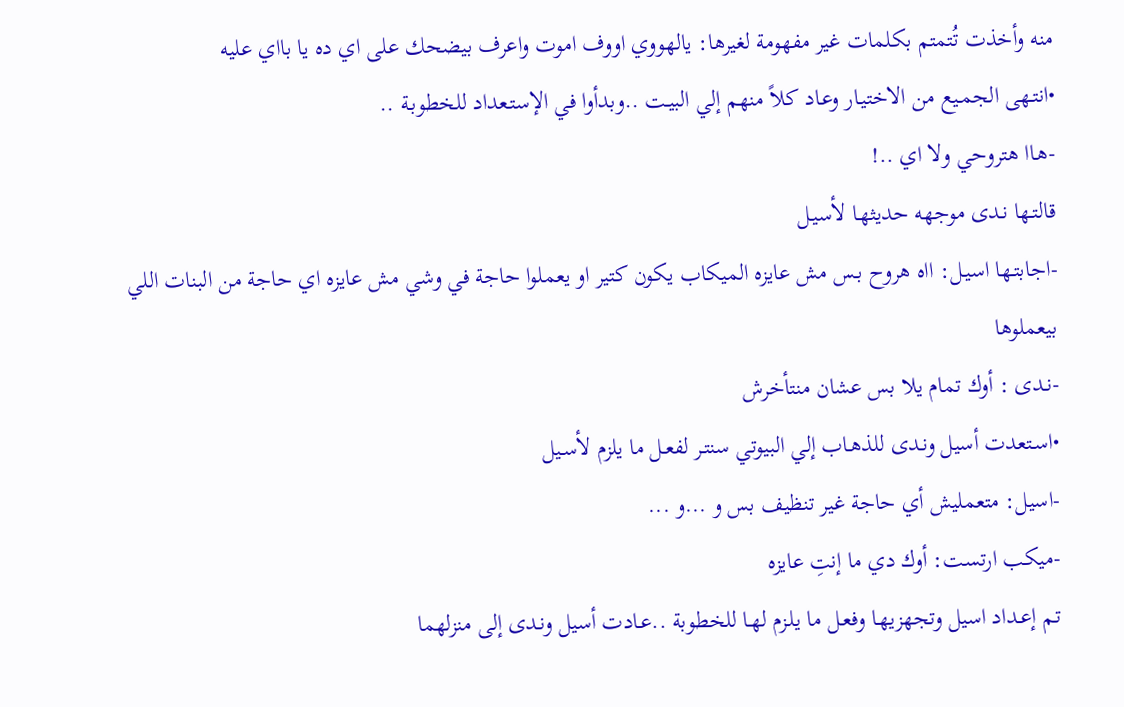منه وأخذت تُتمتم بكلمات غير مفهومة لغيرها: يالهووي اووف اموت واعرف بيضحك على اي ده يا بااي عليه
•انتـهى الجمـيع من الاختيـار وعـاد كلاً منهم إلي البيـت ..وبدأوا في الإستـعداد للخطوبـة ..
-هـاا هتروحي ولا اي ..!
قالتـها نـدى موجهه حديثهـا لأسيـل
-اجابتـها اسيـل: ااه هروح بـس مش عايزه الميكاب يكون كتير او يعملوا حاجة في وشي مش عايزه اي حاجة من البنات اللي بيعملوها
-نـدى : أوك تمام يلا بس عشان منتأخرش
•اسـتعدت أسيل ونـدى للذهـاب إلي البيوتي سنتـر لفعـل ما يلزم لأسـيل
-اسيل: متعمليش أي حاجة غير تنظيف بس و ...و ...
-ميكب ارتست: أوك دي ما إنتِ عايزه
تـم إعـداد اسيل وتجهزيهـا وفعـل ما يلـزم لهـا للخطوبة ..عـادت أسيل ونـدى إلى منزلهما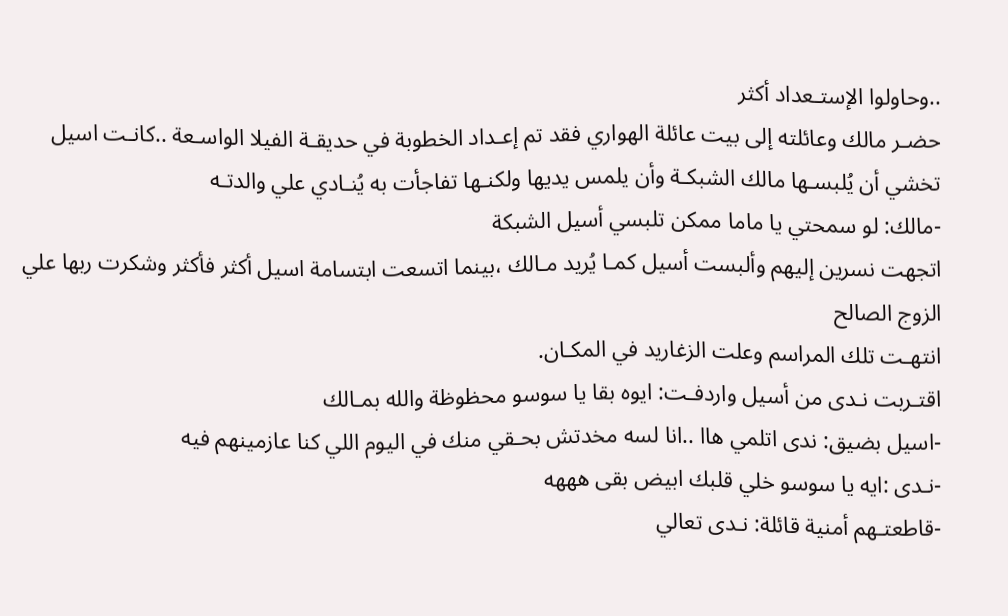..وحاولوا الإستـعداد أكثر
حضـر مالك وعائلته إلى بيت عائلة الهواري فقد تم إعـداد الخطوبة في حديقـة الفيلا الواسـعة ..كانـت اسيل تخشي أن يُلبسـها مالك الشبكـة وأن يلمس يديها ولكنـها تفاجأت به يُنـادي علي والدتـه
-مالك: لو سمحتي يا ماما ممكن تلبسي أسيل الشبكة
اتجهت نسرين إليهم وألبست أسيل كمـا يُريد مـالك ،بينما اتسعت ابتسامة اسيل أكثر فأكثر وشكرت ربها علي الزوج الصالح
انتهـت تلك المراسم وعلت الزغاريد في المكـان.
اقتـربت نـدى من أسيل واردفـت: ايوه بقا يا سوسو محظوظة والله بمـالك
-اسيل بضيق: ندى اتلمي هاا ..انا لسه مخدتش بحـقي منك في اليوم اللي كنا عازمينهم فيه
-نـدى :ايه يا سوسو خلي قلبك ابيض بقى هههه
-قاطعتـهم أمنية قائلة: نـدى تعالي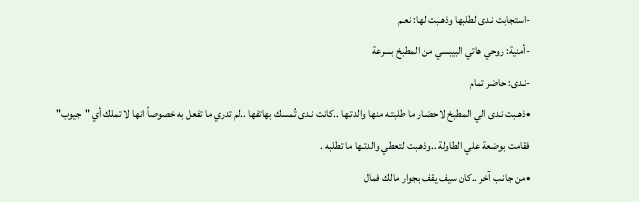-استجابت نـدى لطلبها وذهـبت لها: نعـم
-أمنية: روحي هاتي البيبسي من المطبخ بسرعة
-نـدى: حاضر تمام
•ذهـبت نـدى الي المطبخ لاحضـار ما طلبتـه منها والدتـها ..كانت نـدى تُمسك بهاتفها ..لم تدري ما تفعل به خصوصاً انها لا تملك أي "جيوب" فقامت بوضعة علي الطاولة ..وذهـبت لتعطي والدتـها ما تطلبه .
•من جانـب آخر ..كان سيف يقف بجوار مالك فمال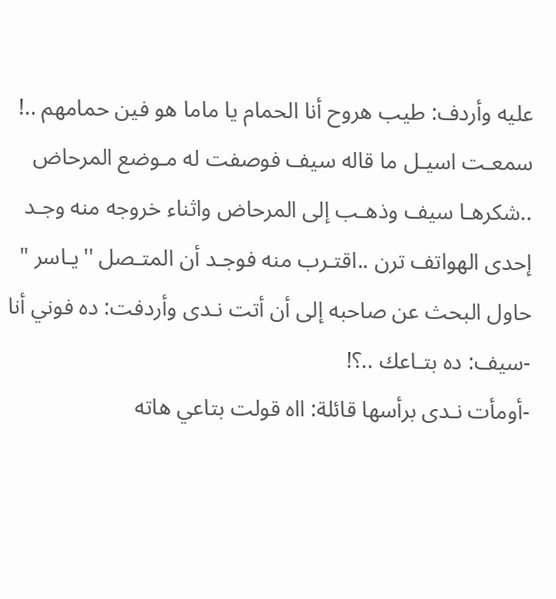عليه وأردف: طيب هروح أنا الحمام يا ماما هو فين حمامهم ..!
سمعـت اسيـل ما قاله سيف فوصفت له مـوضع المرحاض ..شكرهـا سيف وذهـب إلى المرحاض واثناء خروجه منه وجـد إحدى الهواتف ترن ..اقتـرب منه فوجـد أن المتـصل ''يـاسر "
حاول البحث عن صاحبه إلى أن أتت نـدى وأردفت: ده فوني أنا
-سيف: ده بتـاعك ..؟!
-أومأت نـدى برأسها قائلة: ااه قولت بتاعي هاته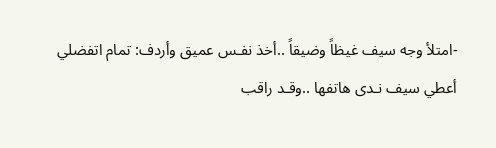-امتلأ وجه سيف غيظاً وضيقاً ..أخذ نفـس عميق وأردف: تمام اتفضلي
أعطي سيف نـدى هاتفها ..وقـد راقب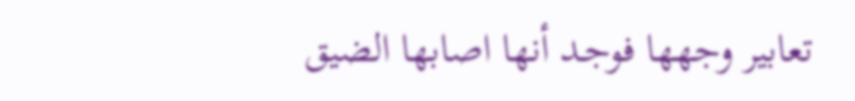تعابير وجهها فوجـد أنها اصابها الضيق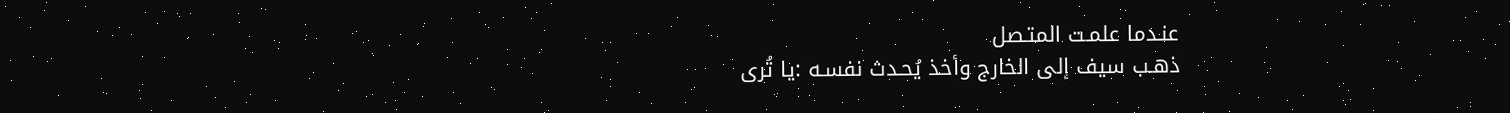عنـدما علمـت المتـصل
ذهـب سيف إلى الخارج وأخذ يُحـدث نفسـه :يا تُرى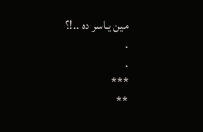مين يـاسر ده ..!؟
.
.
***
**